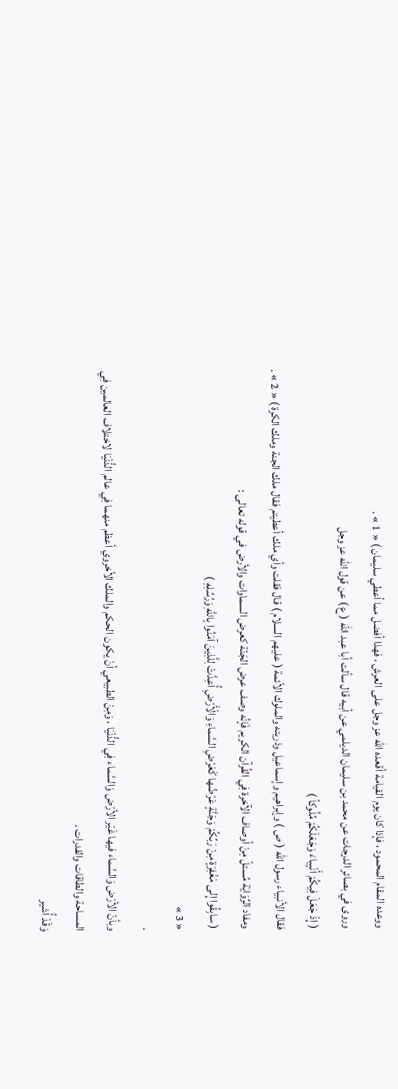ووعده المقام المحمود ، فإذا كان يوم القيامة أقعده الله عز وجل على العرش ، فهذا أفضل مما أعطي سليمان ) « 1 » .
وروى في بصائر الدرجات عن محمد بن سليمان الديلمي عن أبيه قال سألت أبا عبد الله ( ع ) عن قول الله عز وجل
( إِذْ جَعَلَ فِيكُمْ أَنْبِياءَ وَجَعَلَكُمْ مُلُوكاً )
فقال الأنبياء رسول الله ( ص ) وإبراهيم وإسماعيل وذريته والملوك الأئمة ( عليهم السلام ) قال فقلت وأي ملك أعطيتم فقال ملك الجنة وملك الكرة ) « 2 » .
ومفاد الرِّوَايَة مُستلّ مِنْ أوصاف الآخرة فِي القُرآن الكريم فَإنَّه وصف عرض الجَنّة كعرض السماوات والأرض في قوله تعالى :
( سابِقُوا إِلى مَغْفِرَةٍ مِنْ رَبِّكُمْ وَجَنَّةٍ عَرْضُها كَعَرْضِ السَّماءِ وَالْأَرْضِ أُعِدَّتْ لِلَّذِينَ آمَنُوا بِاللَّهِ وَرُسُلِهِ )
« 3 »
.
وبأنّ الأرْض وَالسَّماء فيها غَيْر الأرْض وَالسَّماء فِي الدُّنْيَا ، وَمِنْ الطبيعي أنْ يكون الحكم والملك الأخروي أعظم منهما فِي عالم الدُّنْيَا لاختلاف العالمين فِي المساحة والطاقات والقدرات .
وَقَدْ أُشير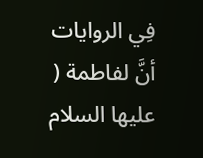فِي الروايات أنَّ لفاطمة ( عليها السلام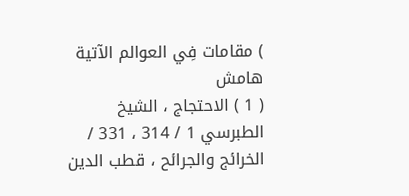) مقامات فِي العوالم الآتية
هامش
( 1 ) الاحتجاج ، الشيخ الطبرسي 1 / 314 ، 331 / الخرائج والجرائح ، قطب الدين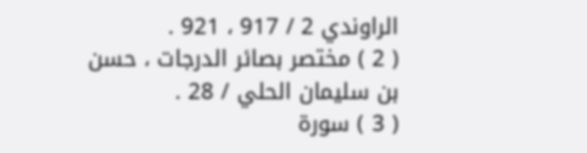الراوندي 2 / 917 ، 921 .
( 2 ) مختصر بصائر الدرجات ، حسن بن سليمان الحلي / 28 .
( 3 ) سورة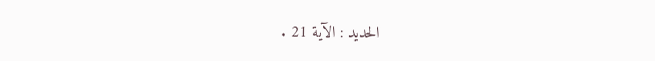الحديد : الآية 21 .